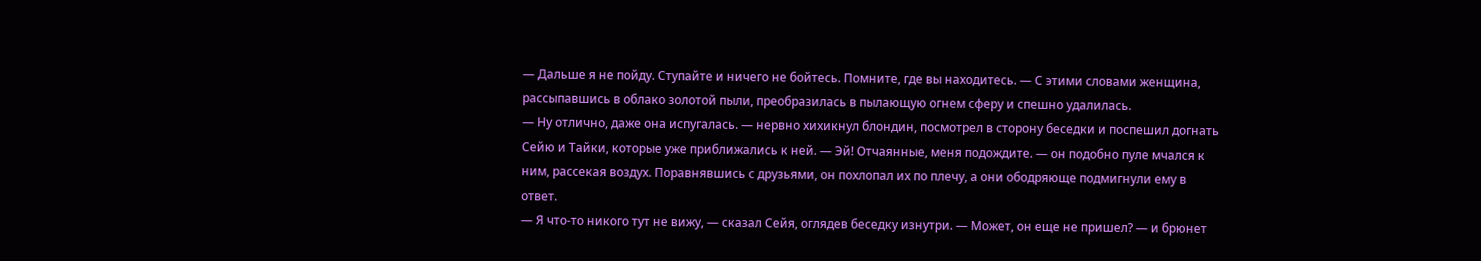— Дальше я не пойду. Ступайте и ничего не бойтесь. Помните, где вы находитесь. — С этими словами женщина, рассыпавшись в облако золотой пыли, преобразилась в пылающую огнем сферу и спешно удалилась.
— Ну отлично, даже она испугалась. — нервно хихикнул блондин, посмотрел в сторону беседки и поспешил догнать Сейю и Тайки, которые уже приближались к ней. — Эй! Отчаянные, меня подождите. — он подобно пуле мчался к ним, рассекая воздух. Поравнявшись с друзьями, он похлопал их по плечу, а они ободряюще подмигнули ему в ответ.
— Я что-то никого тут не вижу, — сказал Сейя, оглядев беседку изнутри. — Может, он еще не пришел? — и брюнет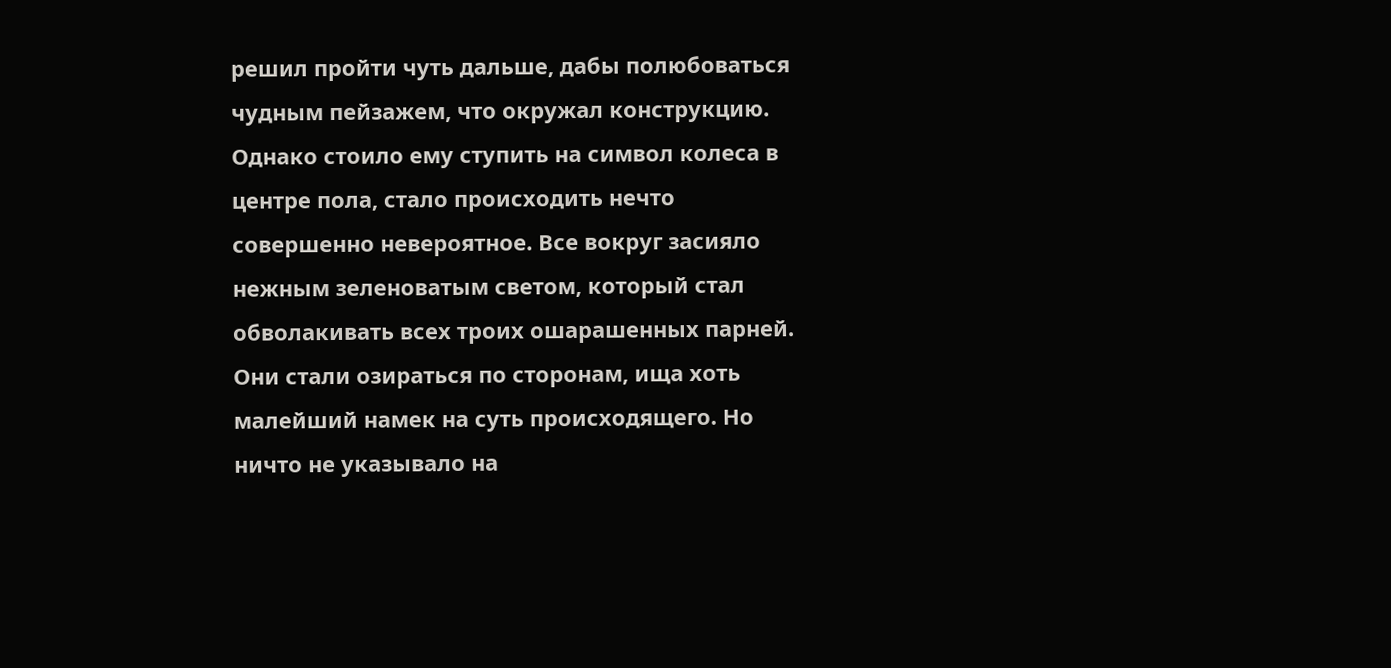решил пройти чуть дальше, дабы полюбоваться чудным пейзажем, что окружал конструкцию.
Однако стоило ему ступить на символ колеса в центре пола, стало происходить нечто совершенно невероятное. Все вокруг засияло нежным зеленоватым светом, который стал обволакивать всех троих ошарашенных парней. Они стали озираться по сторонам, ища хоть малейший намек на суть происходящего. Но ничто не указывало на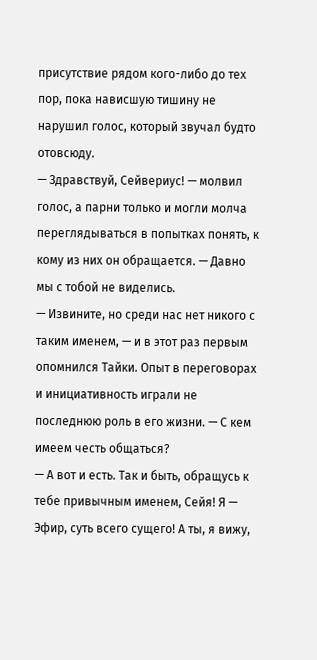присутствие рядом кого-либо до тех пор, пока нависшую тишину не нарушил голос, который звучал будто отовсюду.
— Здравствуй, Сейвериус! — молвил голос, а парни только и могли молча переглядываться в попытках понять, к кому из них он обращается. — Давно мы с тобой не виделись.
— Извините, но среди нас нет никого с таким именем, — и в этот раз первым опомнился Тайки. Опыт в переговорах и инициативность играли не последнюю роль в его жизни. — С кем имеем честь общаться?
— А вот и есть. Так и быть, обращусь к тебе привычным именем, Сейя! Я — Эфир, суть всего сущего! А ты, я вижу,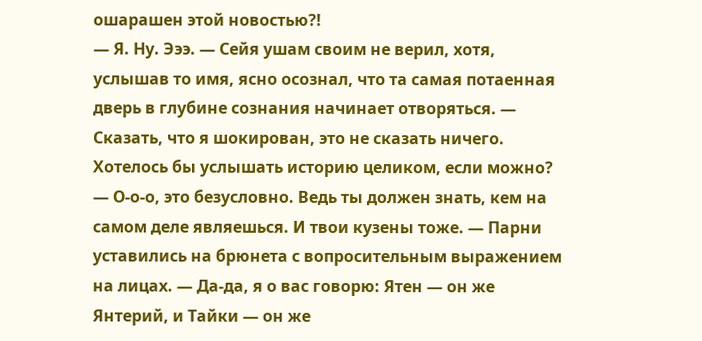ошарашен этой новостью?!
— Я. Ну. Эээ. — Сейя ушам своим не верил, хотя, услышав то имя, ясно осознал, что та самая потаенная дверь в глубине сознания начинает отворяться. — Сказать, что я шокирован, это не сказать ничего. Хотелось бы услышать историю целиком, если можно?
— О-о-о, это безусловно. Ведь ты должен знать, кем на самом деле являешься. И твои кузены тоже. — Парни уставились на брюнета с вопросительным выражением на лицах. — Да-да, я о вас говорю: Ятен — он же Янтерий, и Тайки — он же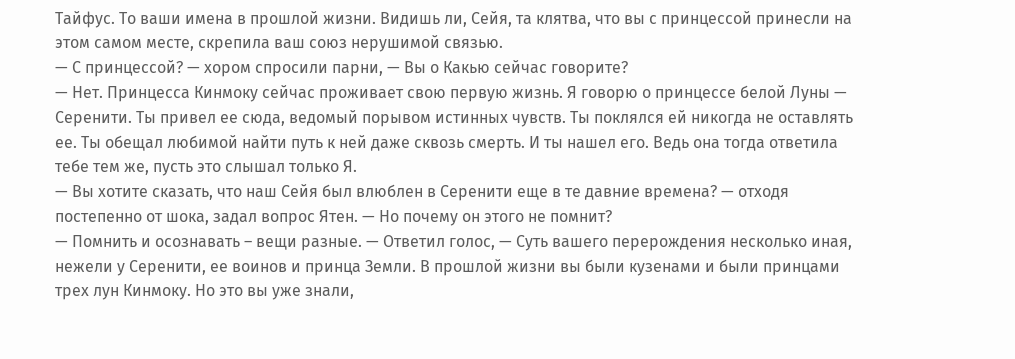Тайфус. То ваши имена в прошлой жизни. Видишь ли, Сейя, та клятва, что вы с принцессой принесли на этом самом месте, скрепила ваш союз нерушимой связью.
— С принцессой? — хором спросили парни, — Вы о Какью сейчас говорите?
— Нет. Принцесса Кинмоку сейчас проживает свою первую жизнь. Я говорю о принцессе белой Луны — Серенити. Ты привел ее сюда, ведомый порывом истинных чувств. Ты поклялся ей никогда не оставлять ее. Ты обещал любимой найти путь к ней даже сквозь смерть. И ты нашел его. Ведь она тогда ответила тебе тем же, пусть это слышал только Я.
— Вы хотите сказать, что наш Сейя был влюблен в Серенити еще в те давние времена? — отходя постепенно от шока, задал вопрос Ятен. — Но почему он этого не помнит?
— Помнить и осознавать – вещи разные. — Ответил голос, — Суть вашего перерождения несколько иная, нежели у Серенити, ее воинов и принца Земли. В прошлой жизни вы были кузенами и были принцами трех лун Кинмоку. Но это вы уже знали,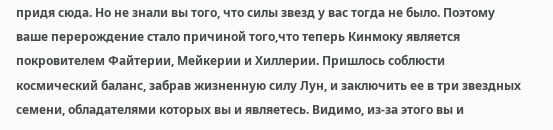придя сюда. Но не знали вы того, что силы звезд у вас тогда не было. Поэтому ваше перерождение стало причиной того,что теперь Кинмоку является покровителем Файтерии, Мейкерии и Хиллерии. Пришлось соблюсти космический баланс, забрав жизненную силу Лун, и заключить ее в три звездных семени, обладателями которых вы и являетесь. Видимо, из-за этого вы и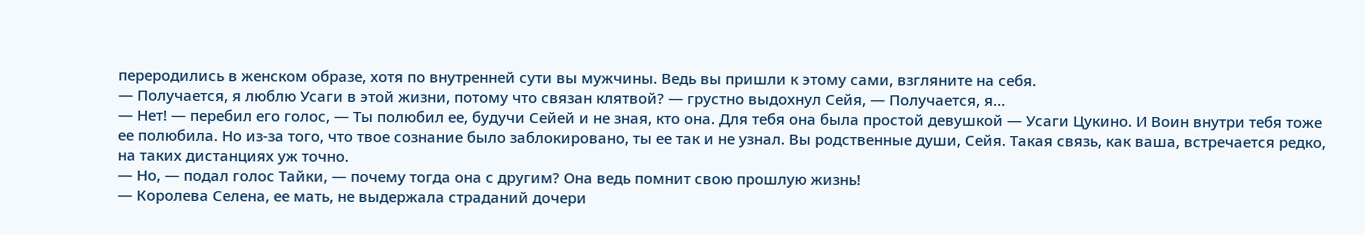переродились в женском образе, хотя по внутренней сути вы мужчины. Ведь вы пришли к этому сами, взгляните на себя.
— Получается, я люблю Усаги в этой жизни, потому что связан клятвой? — грустно выдохнул Сейя, — Получается, я…
— Нет! — перебил его голос, — Ты полюбил ее, будучи Сейей и не зная, кто она. Для тебя она была простой девушкой — Усаги Цукино. И Воин внутри тебя тоже ее полюбила. Но из-за того, что твое сознание было заблокировано, ты ее так и не узнал. Вы родственные души, Сейя. Такая связь, как ваша, встречается редко, на таких дистанциях уж точно.
— Но, — подал голос Тайки, — почему тогда она с другим? Она ведь помнит свою прошлую жизнь!
— Королева Селена, ее мать, не выдержала страданий дочери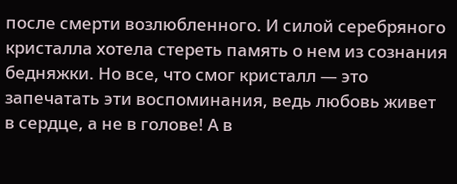после смерти возлюбленного. И силой серебряного кристалла хотела стереть память о нем из сознания бедняжки. Но все, что смог кристалл — это запечатать эти воспоминания, ведь любовь живет в сердце, а не в голове! А в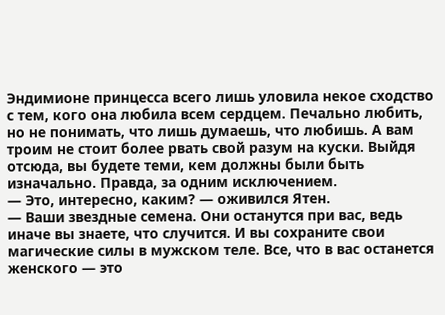Эндимионе принцесса всего лишь уловила некое сходство с тем, кого она любила всем сердцем. Печально любить, но не понимать, что лишь думаешь, что любишь. А вам троим не стоит более рвать свой разум на куски. Выйдя отсюда, вы будете теми, кем должны были быть изначально. Правда, за одним исключением.
— Это, интересно, каким? — оживился Ятен.
— Ваши звездные семена. Они останутся при вас, ведь иначе вы знаете, что случится. И вы сохраните свои магические силы в мужском теле. Все, что в вас останется женского — это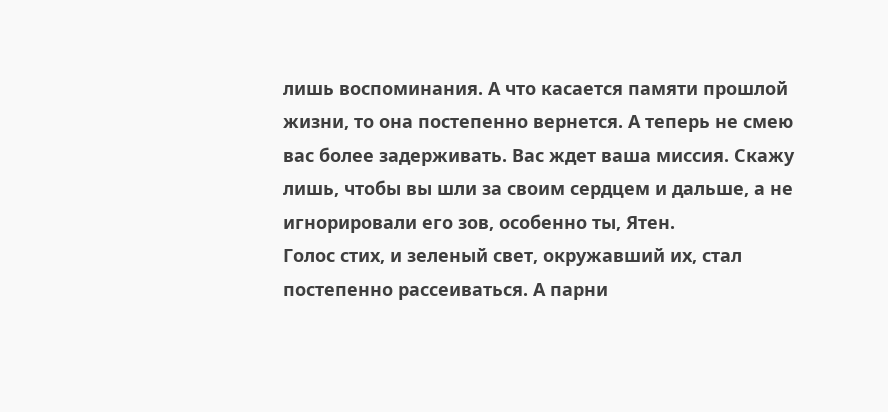лишь воспоминания. А что касается памяти прошлой жизни, то она постепенно вернется. А теперь не смею вас более задерживать. Вас ждет ваша миссия. Скажу лишь, чтобы вы шли за своим сердцем и дальше, а не игнорировали его зов, особенно ты, Ятен.
Голос стих, и зеленый свет, окружавший их, стал постепенно рассеиваться. А парни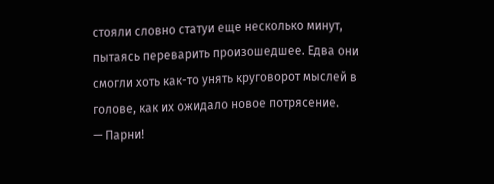стояли словно статуи еще несколько минут, пытаясь переварить произошедшее. Едва они смогли хоть как-то унять круговорот мыслей в голове, как их ожидало новое потрясение.
— Парни!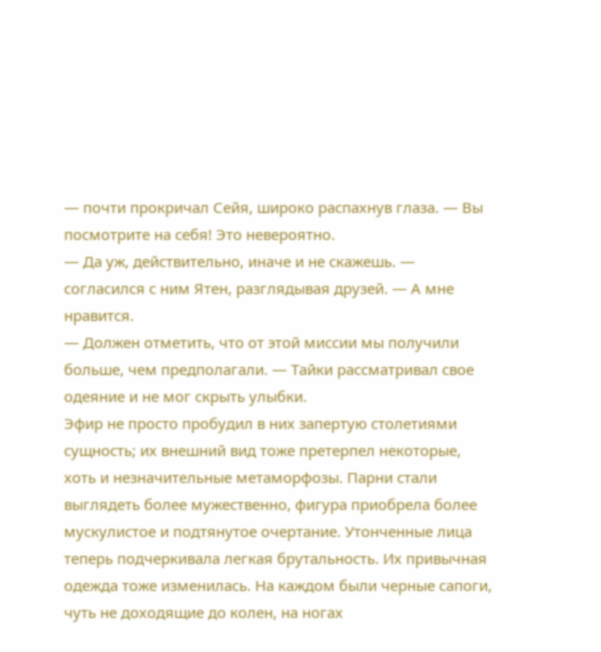— почти прокричал Сейя, широко распахнув глаза. — Вы посмотрите на себя! Это невероятно.
— Да уж, действительно, иначе и не скажешь. — согласился с ним Ятен, разглядывая друзей. — А мне нравится.
— Должен отметить, что от этой миссии мы получили больше, чем предполагали. — Тайки рассматривал свое одеяние и не мог скрыть улыбки.
Эфир не просто пробудил в них запертую столетиями сущность; их внешний вид тоже претерпел некоторые, хоть и незначительные метаморфозы. Парни стали выглядеть более мужественно, фигура приобрела более мускулистое и подтянутое очертание. Утонченные лица теперь подчеркивала легкая брутальность. Их привычная одежда тоже изменилась. На каждом были черные сапоги, чуть не доходящие до колен, на ногах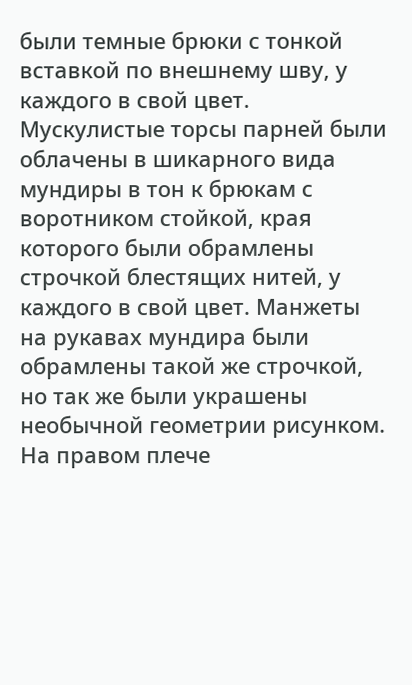были темные брюки с тонкой вставкой по внешнему шву, у каждого в свой цвет. Мускулистые торсы парней были облачены в шикарного вида мундиры в тон к брюкам с воротником стойкой, края которого были обрамлены строчкой блестящих нитей, у каждого в свой цвет. Манжеты на рукавах мундира были обрамлены такой же строчкой, но так же были украшены необычной геометрии рисунком. На правом плече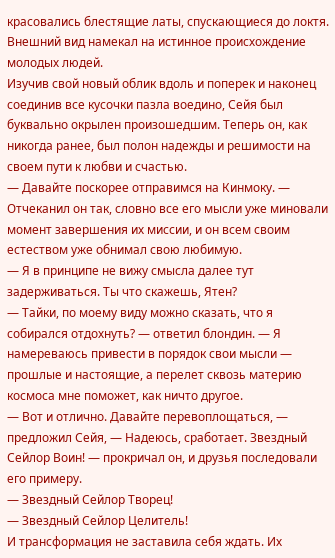красовались блестящие латы, спускающиеся до локтя. Внешний вид намекал на истинное происхождение молодых людей.
Изучив свой новый облик вдоль и поперек и наконец соединив все кусочки пазла воедино, Сейя был буквально окрылен произошедшим. Теперь он, как никогда ранее, был полон надежды и решимости на своем пути к любви и счастью.
— Давайте поскорее отправимся на Кинмоку. — Отчеканил он так, словно все его мысли уже миновали момент завершения их миссии, и он всем своим естеством уже обнимал свою любимую.
— Я в принципе не вижу смысла далее тут задерживаться. Ты что скажешь, Ятен?
— Тайки, по моему виду можно сказать, что я собирался отдохнуть? — ответил блондин. — Я намереваюсь привести в порядок свои мысли — прошлые и настоящие, а перелет сквозь материю космоса мне поможет, как ничто другое.
— Вот и отлично. Давайте перевоплощаться, — предложил Сейя, — Надеюсь, сработает. Звездный Сейлор Воин! — прокричал он, и друзья последовали его примеру.
— Звездный Сейлор Творец!
— Звездный Сейлор Целитель!
И трансформация не заставила себя ждать. Их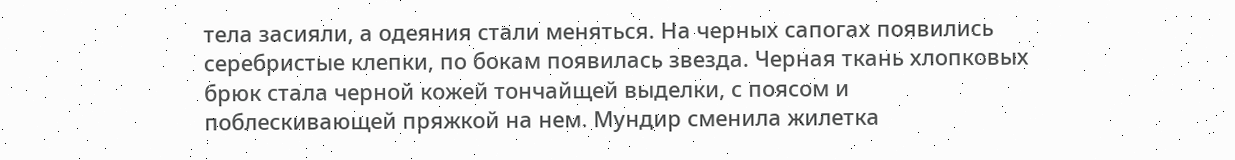тела засияли, а одеяния стали меняться. На черных сапогах появились серебристые клепки, по бокам появилась звезда. Черная ткань хлопковых брюк стала черной кожей тончайщей выделки, с поясом и поблескивающей пряжкой на нем. Мундир сменила жилетка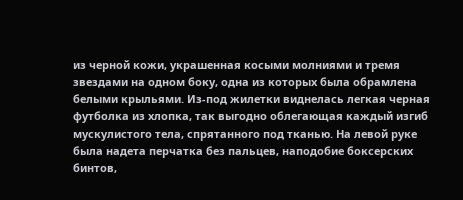из черной кожи, украшенная косыми молниями и тремя звездами на одном боку, одна из которых была обрамлена белыми крыльями. Из-под жилетки виднелась легкая черная футболка из хлопка, так выгодно облегающая каждый изгиб мускулистого тела, спрятанного под тканью. На левой руке была надета перчатка без пальцев, наподобие боксерских бинтов,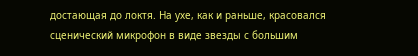достающая до локтя. На ухе, как и раньше, красовался сценический микрофон в виде звезды с большим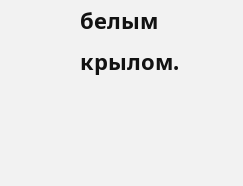белым крылом.